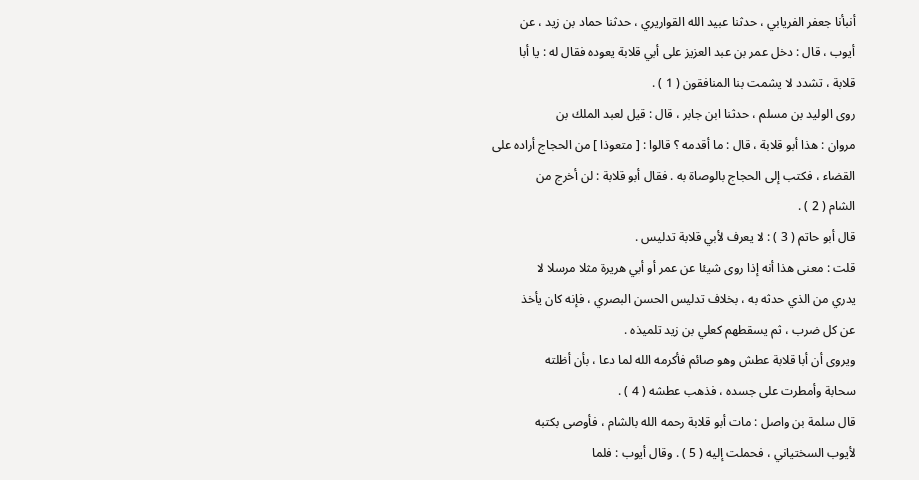أنبأنا جعفر الفريابي ، حدثنا عبيد الله القواريري ، حدثنا حماد بن زيد ، عن
أيوب ، قال : دخل عمر بن عبد العزيز على أبي قلابة يعوده فقال له : يا أبا
قلابة ، تشدد لا يشمت بنا المنافقون ( 1 ) .
روى الوليد بن مسلم ، حدثنا ابن جابر ، قال : قيل لعبد الملك بن
مروان : هذا أبو قلابة ، قال : ما أقدمه ؟ قالوا : [ متعوذا ] من الحجاج أراده على
القضاء ، فكتب إلى الحجاج بالوصاة به . فقال أبو قلابة : لن أخرج من
الشام ( 2 ) .
قال أبو حاتم ( 3 ) : لا يعرف لأبي قلابة تدليس .
قلت : معنى هذا أنه إذا روى شيئا عن عمر أو أبي هريرة مثلا مرسلا لا
يدري من الذي حدثه به ، بخلاف تدليس الحسن البصري ، فإنه كان يأخذ
عن كل ضرب ، ثم يسقطهم كعلي بن زيد تلميذه .
ويروى أن أبا قلابة عطش وهو صائم فأكرمه الله لما دعا ، بأن أظلته
سحابة وأمطرت على جسده ، فذهب عطشه ( 4 ) .
قال سلمة بن واصل : مات أبو قلابة رحمه الله بالشام ، فأوصى بكتبه
لأيوب السختياني ، فحملت إليه ( 5 ) . وقال أيوب : فلما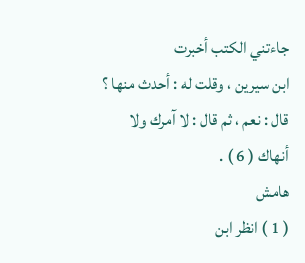جاءتني الكتب أخبرت
ابن سيرين ، وقلت له : أحدث منها ؟ قال : نعم ، ثم قال : لا آمرك ولا
أنهاك ( 6 ) .
هامش
( 1 ) انظر ابن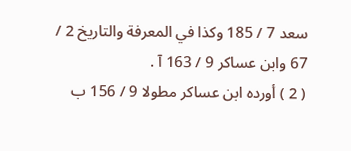سعد 7 / 185 وكذا في المعرفة والتاريخ 2 / 67 وابن عساكر 9 / 163 آ .
( 2 ) أورده ابن عساكر مطولا 9 / 156 ب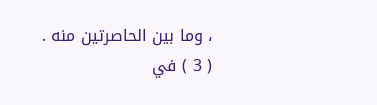، وما بين الحاصرتين منه .
( 3 ) في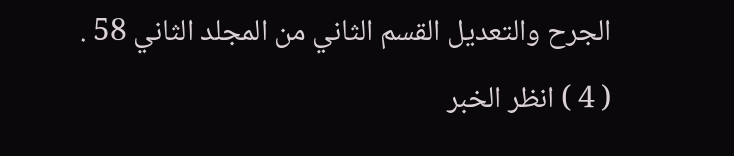الجرح والتعديل القسم الثاني من المجلد الثاني 58 .
( 4 ) انظر الخبر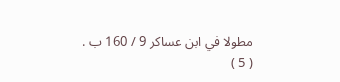مطولا في ابن عساكر 9 / 160 ب .
( 5 )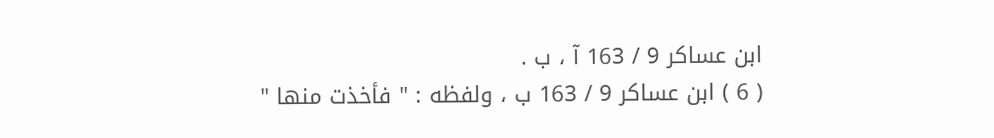ابن عساكر 9 / 163 آ ، ب .
( 6 ) ابن عساكر 9 / 163 ب ، ولفظه : " فأخذت منها "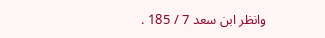وانظر ابن سعد 7 / 185 .